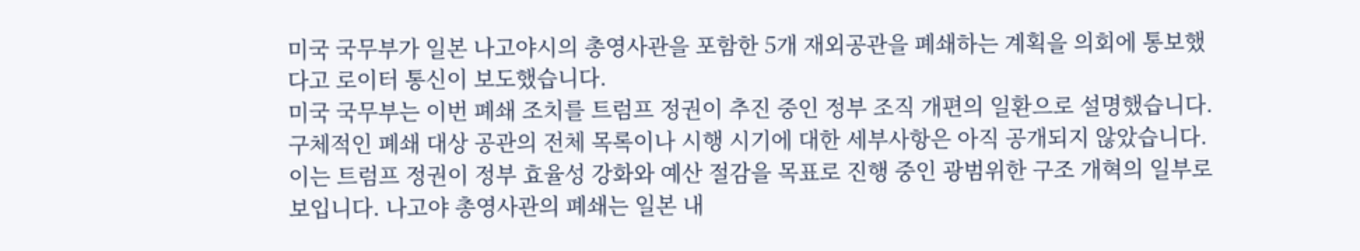미국 국무부가 일본 나고야시의 총영사관을 포함한 5개 재외공관을 폐쇄하는 계획을 의회에 통보했다고 로이터 통신이 보도했습니다.
미국 국무부는 이번 폐쇄 조치를 트럼프 정권이 추진 중인 정부 조직 개편의 일환으로 설명했습니다. 구체적인 폐쇄 대상 공관의 전체 목록이나 시행 시기에 대한 세부사항은 아직 공개되지 않았습니다.
이는 트럼프 정권이 정부 효율성 강화와 예산 절감을 목표로 진행 중인 광범위한 구조 개혁의 일부로 보입니다. 나고야 총영사관의 폐쇄는 일본 내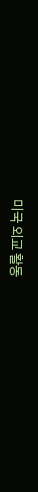미국 외교 활동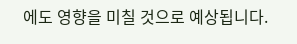에도 영향을 미칠 것으로 예상됩니다.